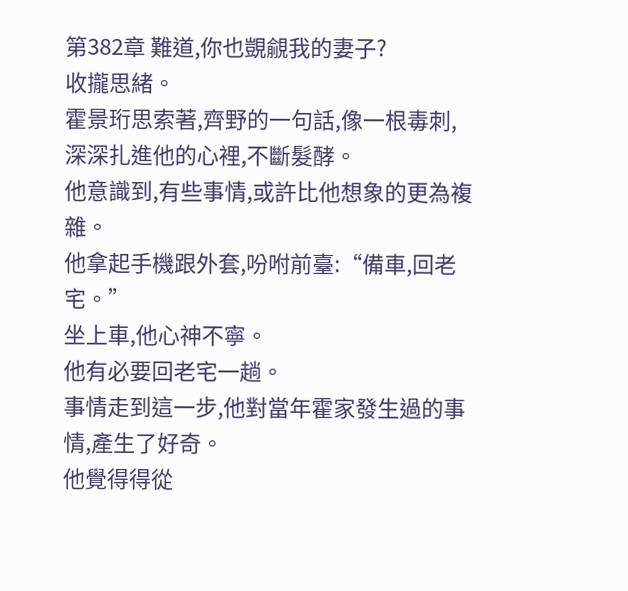第382章 難道,你也覬覦我的妻子?
收攏思緒。
霍景珩思索著,齊野的一句話,像一根毒刺,深深扎進他的心裡,不斷髮酵。
他意識到,有些事情,或許比他想象的更為複雜。
他拿起手機跟外套,吩咐前臺:“備車,回老宅。”
坐上車,他心神不寧。
他有必要回老宅一趟。
事情走到這一步,他對當年霍家發生過的事情,產生了好奇。
他覺得得從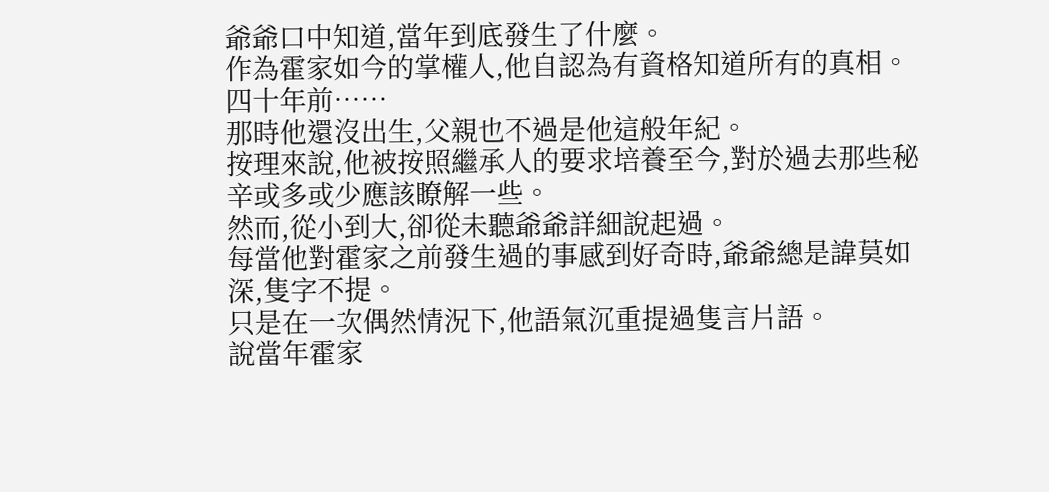爺爺口中知道,當年到底發生了什麼。
作為霍家如今的掌權人,他自認為有資格知道所有的真相。
四十年前……
那時他還沒出生,父親也不過是他這般年紀。
按理來說,他被按照繼承人的要求培養至今,對於過去那些秘辛或多或少應該瞭解一些。
然而,從小到大,卻從未聽爺爺詳細說起過。
每當他對霍家之前發生過的事感到好奇時,爺爺總是諱莫如深,隻字不提。
只是在一次偶然情況下,他語氣沉重提過隻言片語。
說當年霍家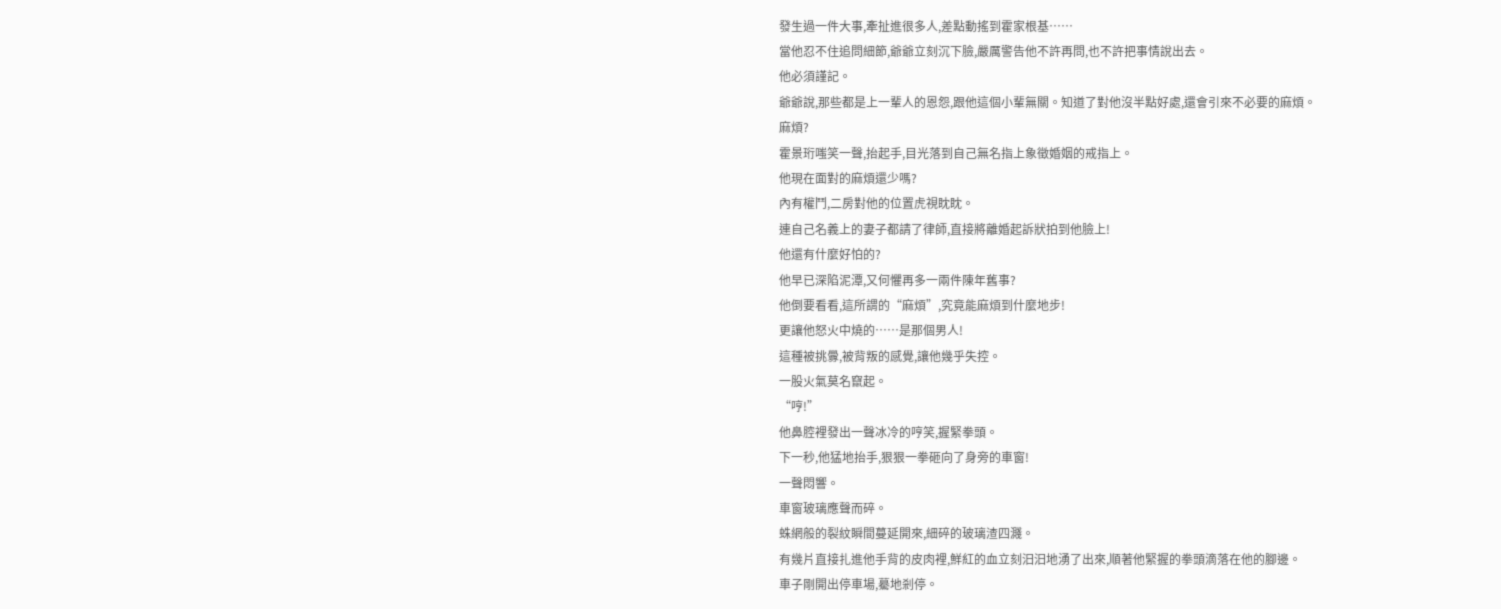發生過一件大事,牽扯進很多人,差點動搖到霍家根基……
當他忍不住追問細節,爺爺立刻沉下臉,嚴厲警告他不許再問,也不許把事情說出去。
他必須謹記。
爺爺說,那些都是上一輩人的恩怨,跟他這個小輩無關。知道了對他沒半點好處,還會引來不必要的麻煩。
麻煩?
霍景珩嗤笑一聲,抬起手,目光落到自己無名指上象徵婚姻的戒指上。
他現在面對的麻煩還少嗎?
內有權鬥,二房對他的位置虎視眈眈。
連自己名義上的妻子都請了律師,直接將離婚起訴狀拍到他臉上!
他還有什麼好怕的?
他早已深陷泥潭,又何懼再多一兩件陳年舊事?
他倒要看看,這所謂的“麻煩”,究竟能麻煩到什麼地步!
更讓他怒火中燒的……是那個男人!
這種被挑釁,被背叛的感覺,讓他幾乎失控。
一股火氣莫名竄起。
“哼!”
他鼻腔裡發出一聲冰冷的哼笑,握緊拳頭。
下一秒,他猛地抬手,狠狠一拳砸向了身旁的車窗!
一聲悶響。
車窗玻璃應聲而碎。
蛛網般的裂紋瞬間蔓延開來,細碎的玻璃渣四濺。
有幾片直接扎進他手背的皮肉裡,鮮紅的血立刻汩汩地湧了出來,順著他緊握的拳頭滴落在他的腳邊。
車子剛開出停車場,驀地剎停。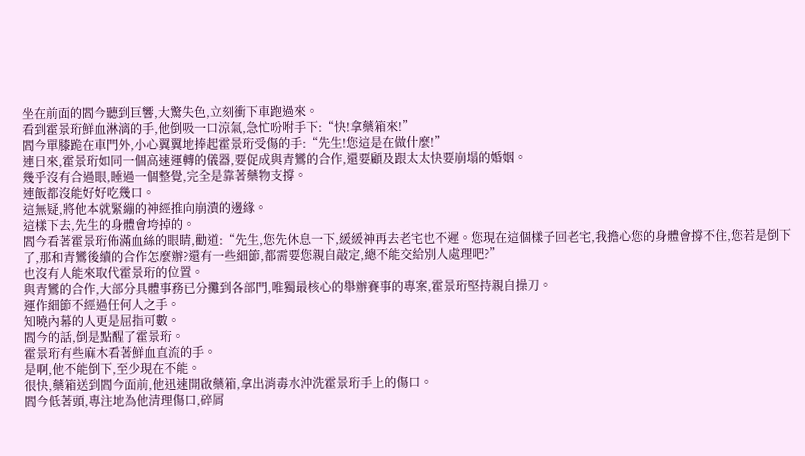坐在前面的閻今聽到巨響,大驚失色,立刻衝下車跑過來。
看到霍景珩鮮血淋漓的手,他倒吸一口涼氣,急忙吩咐手下:“快!拿藥箱來!”
閻今單膝跪在車門外,小心翼翼地捧起霍景珩受傷的手:“先生!您這是在做什麼!”
連日來,霍景珩如同一個高速運轉的儀器,要促成與青鸞的合作,還要顧及跟太太快要崩塌的婚姻。
幾乎沒有合過眼,睡過一個整覺,完全是靠著藥物支撐。
連飯都沒能好好吃幾口。
這無疑,將他本就緊繃的神經推向崩潰的邊緣。
這樣下去,先生的身體會垮掉的。
閻今看著霍景珩佈滿血絲的眼睛,勸道:“先生,您先休息一下,緩緩神再去老宅也不遲。您現在這個樣子回老宅,我擔心您的身體會撐不住,您若是倒下了,那和青鸞後續的合作怎麼辦?還有一些細節,都需要您親自敲定,總不能交給別人處理吧?”
也沒有人能來取代霍景珩的位置。
與青鸞的合作,大部分具體事務已分攤到各部門,唯獨最核心的舉辦賽事的專案,霍景珩堅持親自操刀。
運作細節不經過任何人之手。
知曉內幕的人更是屈指可數。
閻今的話,倒是點醒了霍景珩。
霍景珩有些麻木看著鮮血直流的手。
是啊,他不能倒下,至少現在不能。
很快,藥箱送到閻今面前,他迅速開啟藥箱,拿出消毒水沖洗霍景珩手上的傷口。
閻今低著頭,專注地為他清理傷口,碎屑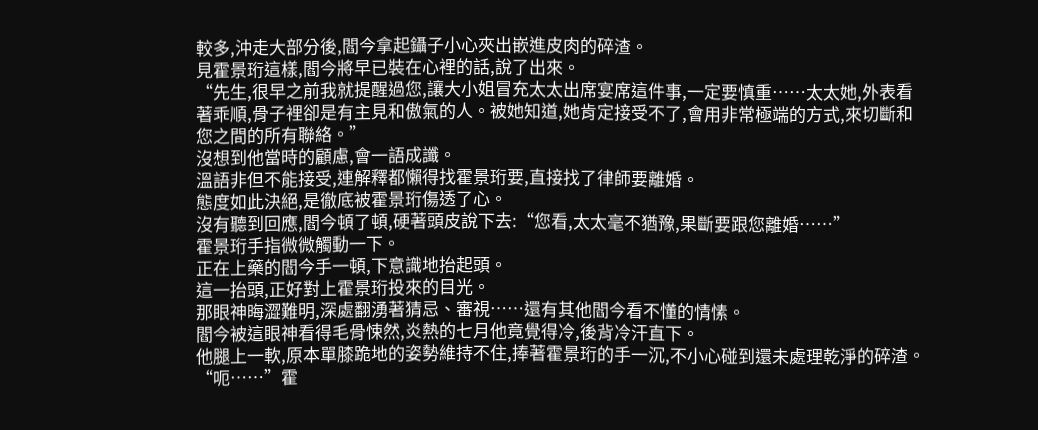較多,沖走大部分後,閻今拿起鑷子小心夾出嵌進皮肉的碎渣。
見霍景珩這樣,閻今將早已裝在心裡的話,說了出來。
“先生,很早之前我就提醒過您,讓大小姐冒充太太出席宴席這件事,一定要慎重……太太她,外表看著乖順,骨子裡卻是有主見和傲氣的人。被她知道,她肯定接受不了,會用非常極端的方式,來切斷和您之間的所有聯絡。”
沒想到他當時的顧慮,會一語成讖。
溫語非但不能接受,連解釋都懶得找霍景珩要,直接找了律師要離婚。
態度如此決絕,是徹底被霍景珩傷透了心。
沒有聽到回應,閻今頓了頓,硬著頭皮說下去:“您看,太太毫不猶豫,果斷要跟您離婚……”
霍景珩手指微微觸動一下。
正在上藥的閻今手一頓,下意識地抬起頭。
這一抬頭,正好對上霍景珩投來的目光。
那眼神晦澀難明,深處翻湧著猜忌、審視……還有其他閻今看不懂的情愫。
閻今被這眼神看得毛骨悚然,炎熱的七月他竟覺得冷,後背冷汗直下。
他腿上一軟,原本單膝跪地的姿勢維持不住,捧著霍景珩的手一沉,不小心碰到還未處理乾淨的碎渣。
“呃……”霍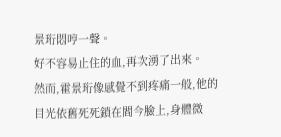景珩悶哼一聲。
好不容易止住的血,再次湧了出來。
然而,霍景珩像感覺不到疼痛一般,他的目光依舊死死鎖在閻今臉上,身體微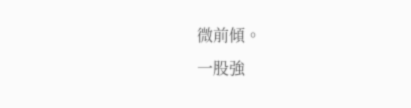微前傾。
一股強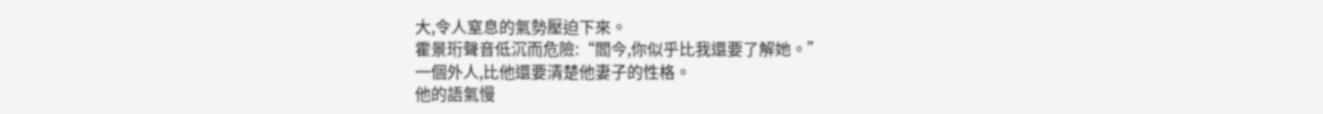大,令人窒息的氣勢壓迫下來。
霍景珩聲音低沉而危險:“閻今,你似乎比我還要了解她。”
一個外人,比他還要清楚他妻子的性格。
他的語氣慢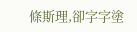條斯理,卻字字塗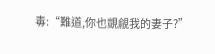毒:“難道,你也覬覦我的妻子?”